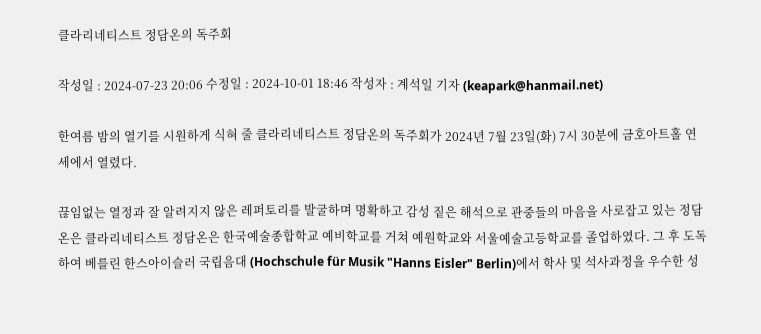클라리네티스트 정담온의 독주회

작성일 : 2024-07-23 20:06 수정일 : 2024-10-01 18:46 작성자 : 계석일 기자 (keapark@hanmail.net)

한여름 밤의 열기를 시원하게 식혀 줄 클라리네티스트 정담온의 독주회가 2024년 7월 23일(화) 7시 30분에 금호아트홀 연세에서 열렸다.

끊임없는 열정과 잘 알려지지 않은 레퍼토리를 발굴하며 명확하고 감성 짙은 해석으로 관중들의 마음을 사로잡고 있는 정담온은 클라리네티스트 정담온은 한국예술종합학교 예비학교를 거쳐 예원학교와 서울예술고등학교를 졸업하였다. 그 후 도독하여 베를린 한스아이슬러 국립음대 (Hochschule für Musik "Hanns Eisler" Berlin)에서 학사 및 석사과정을 우수한 성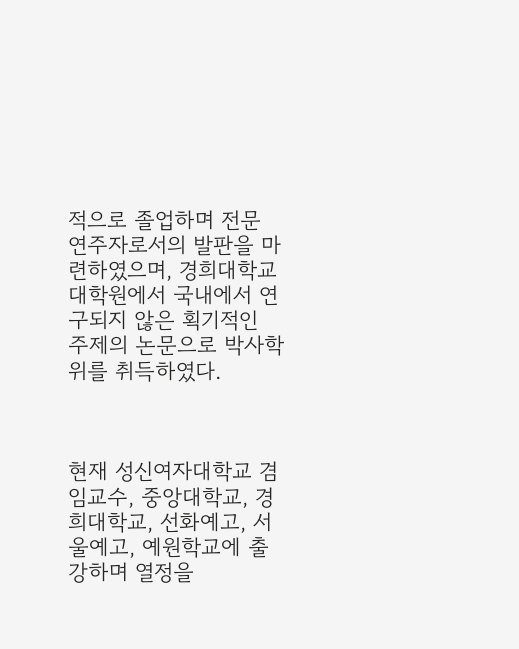적으로 졸업하며 전문 연주자로서의 발판을 마련하였으며, 경희대학교 대학원에서 국내에서 연구되지 않은 획기적인 주제의 논문으로 박사학위를 취득하였다.



현재 성신여자대학교 겸임교수, 중앙대학교, 경희대학교, 선화예고, 서울예고, 예원학교에 출강하며 열정을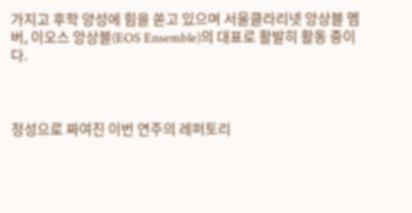가지고 후학 양성에 힘을 쏟고 있으며 서울클라리넷 앙상블 멤버, 이오스 앙상블(EOS Ensemble)의 대표로 활발히 활동 중이다.



정성으로 짜여진 이번 연주의 레퍼토리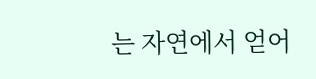는 자연에서 얻어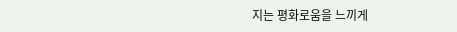지는 평화로움을 느끼게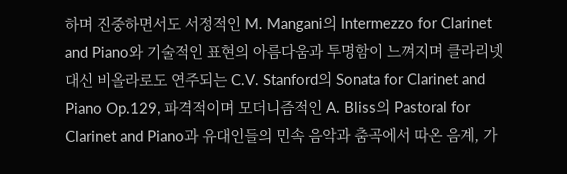하며 진중하면서도 서정적인 M. Mangani의 Intermezzo for Clarinet and Piano와 기술적인 표현의 아름다움과 투명함이 느껴지며 클라리넷 대신 비올라로도 연주되는 C.V. Stanford의 Sonata for Clarinet and Piano Op.129, 파격적이며 모더니즘적인 A. Bliss의 Pastoral for Clarinet and Piano과 유대인들의 민속 음악과 춤곡에서 따온 음계, 가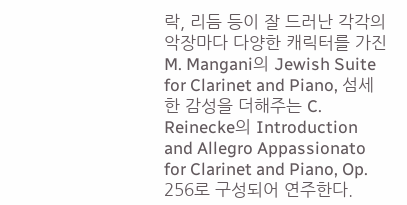락, 리듬 등이 잘 드러난 각각의 악장마다 다양한 캐릭터를 가진 M. Mangani의 Jewish Suite for Clarinet and Piano, 섬세한 감성을 더해주는 C. Reinecke의 Introduction and Allegro Appassionato for Clarinet and Piano, Op. 256로 구성되어 연주한다.